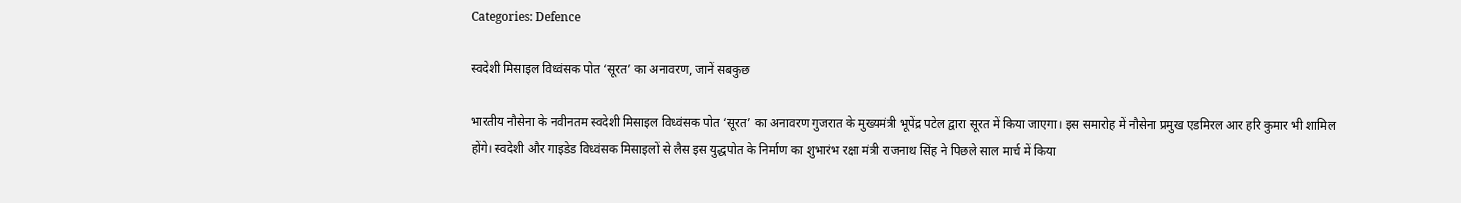Categories: Defence

स्वदेशी मिसाइल विध्वंसक पोत ‘सूरत’ का अनावरण, जानें सबकुछ

भारतीय नौसेना के नवीनतम स्वदेशी मिसाइल विध्वंसक पोत ‘सूरत’ का अनावरण गुजरात के मुख्यमंत्री भूपेंद्र पटेल द्वारा सूरत में किया जाएगा। इस समारोह में नौसेना प्रमुख एडमिरल आर हरि कुमार भी शामिल होंगे। स्वदेशी और गाइडेड विध्वंसक मिसाइलों से लैस इस युद्धपोत के निर्माण का शुभारंभ रक्षा मंत्री राजनाथ सिंह ने पिछले साल मार्च में किया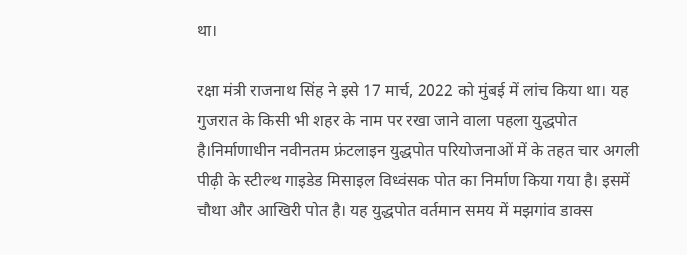था।

रक्षा मंत्री राजनाथ सिंह ने इसे 17 मार्च, 2022 को मुंबई में लांच किया था। यह गुजरात के किसी भी शहर के नाम पर रखा जाने वाला पहला युद्धपोत है।निर्माणाधीन नवीनतम फ्रंटलाइन युद्धपोत परियोजनाओं में के तहत चार अगली पीढ़ी के स्टील्थ गाइडेड मिसाइल विध्वंसक पोत का निर्माण किया गया है। इसमें चौथा और आखिरी पोत है। यह युद्धपोत वर्तमान समय में मझगांव डाक्स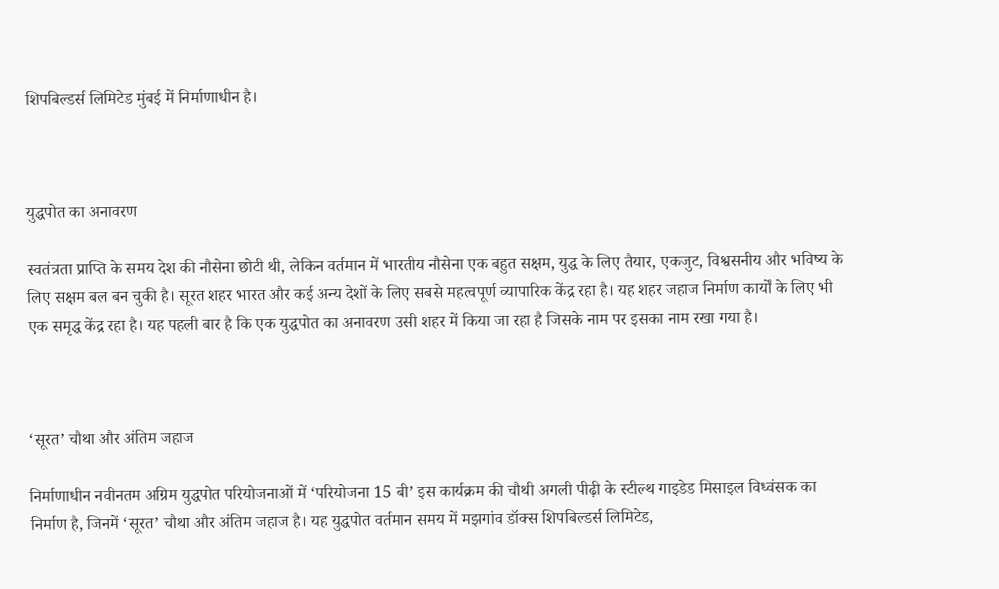शिपबिल्डर्स लिमिटेड मुंबई में निर्माणाधीन है।



युद्धपोत का अनावरण

स्वतंत्रता प्राप्ति के समय देश की नौसेना छोटी थी, लेकिन वर्तमान में भारतीय नौसेना एक बहुत सक्षम, युद्ध के लिए तैयार, एकजुट, विश्वसनीय और भविष्य के लिए सक्षम बल बन चुकी है। सूरत शहर भारत और कई अन्य देशों के लिए सबसे महत्वपूर्ण व्यापारिक केंद्र रहा है। यह शहर जहाज निर्माण कार्यों के लिए भी एक समृद्ध केंद्र रहा है। यह पहली बार है कि एक युद्धपोत का अनावरण उसी शहर में किया जा रहा है जिसके नाम पर इसका नाम रखा गया है।



‘सूरत’ चौथा और अंतिम जहाज

निर्माणाधीन नवीनतम अग्रिम युद्धपोत परियोजनाओं में ‘परियोजना 15 बी’ इस कार्यक्रम की चौथी अगली पीढ़ी के स्टील्थ गाइडेड मिसाइल विध्वंसक का निर्माण है, जिनमें ‘सूरत’ चौथा और अंतिम जहाज है। यह युद्धपोत वर्तमान समय में मझगांव डॉक्स शिपबिल्डर्स लिमिटेड,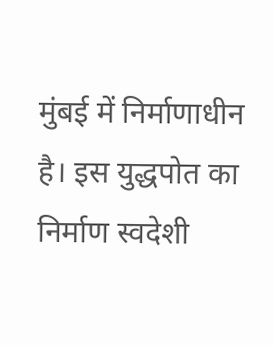मुंबई में निर्माणाधीन है। इस युद्धपोत का निर्माण स्वदेशी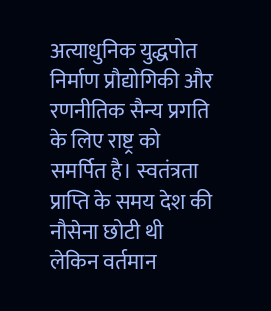अत्याधुनिक युद्धपोत निर्माण प्रौद्योगिकी और रणनीतिक सैन्य प्रगति के लिए राष्ट्र को समर्पित है। स्वतंत्रता प्राप्ति के समय देश की नौसेना छोटी थी लेकिन वर्तमान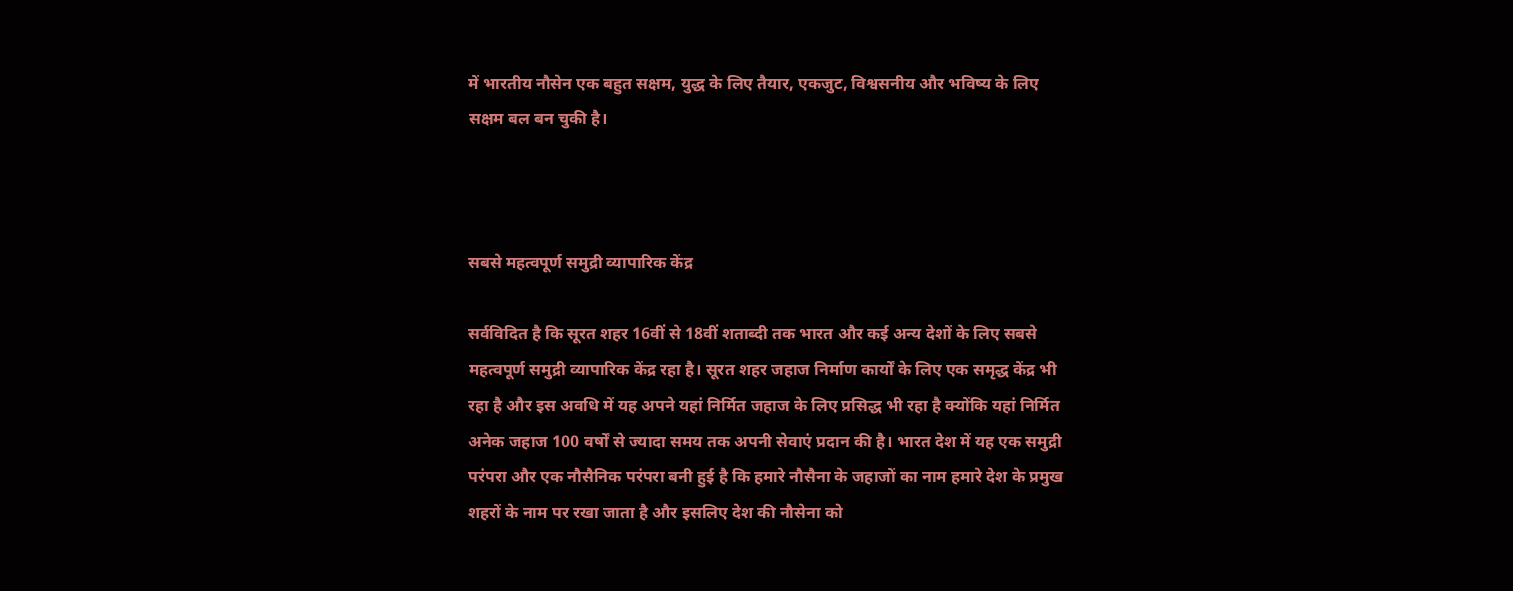में भारतीय नौसेन एक बहुत सक्षम, युद्ध के लिए तैयार, एकजुट, विश्वसनीय और भविष्य के लिए सक्षम बल बन चुकी है।



सबसे महत्वपूर्ण समुद्री व्यापारिक केंद्र

सर्वविदित है कि सूरत शहर 16वीं से 18वीं शताब्दी तक भारत और कई अन्य देशों के लिए सबसे महत्वपूर्ण समुद्री व्यापारिक केंद्र रहा है। सूरत शहर जहाज निर्माण कार्यों के लिए एक समृद्ध केंद्र भी रहा है और इस अवधि में यह अपने यहां निर्मित जहाज के लिए प्रसिद्ध भी रहा है क्योंकि यहां निर्मित अनेक जहाज 100 वर्षों से ज्यादा समय तक अपनी सेवाएं प्रदान की है। भारत देश में यह एक समुद्री परंपरा और एक नौसैनिक परंपरा बनी हुई है कि हमारे नौसैना के जहाजों का नाम हमारे देश के प्रमुख शहरों के नाम पर रखा जाता है और इसलिए देश की नौसेना को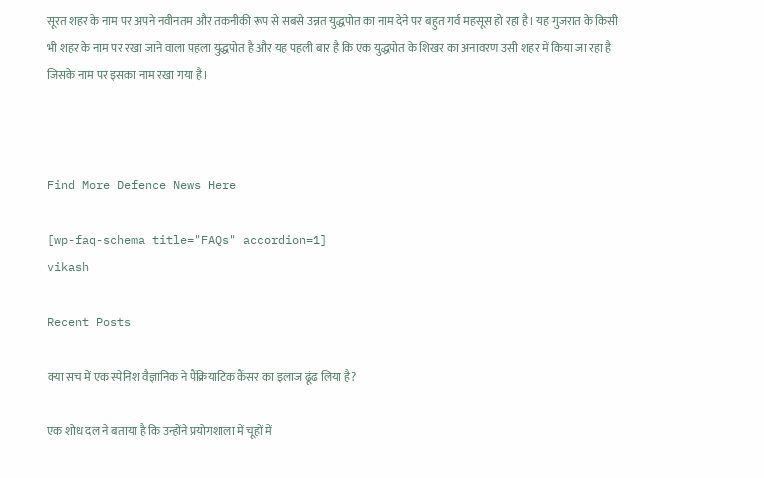सूरत शहर के नाम पर अपने नवीनतम और तकनीकी रूप से सबसे उन्नत युद्धपोत का नाम देने पर बहुत गर्व महसूस हो रहा है। यह गुजरात के किसी भी शहर के नाम पर रखा जाने वाला पहला युद्धपोत है और यह पहली बार है कि एक युद्धपोत के शिखर का अनावरण उसी शहर में किया जा रहा है जिसके नाम पर इसका नाम रखा गया है।



Find More Defence News Here

[wp-faq-schema title="FAQs" accordion=1]
vikash

Recent Posts

क्या सच में एक स्पेनिश वैज्ञानिक ने पैंक्रियाटिक कैंसर का इलाज ढूंढ लिया है?

एक शोध दल ने बताया है कि उन्होंने प्रयोगशाला में चूहों में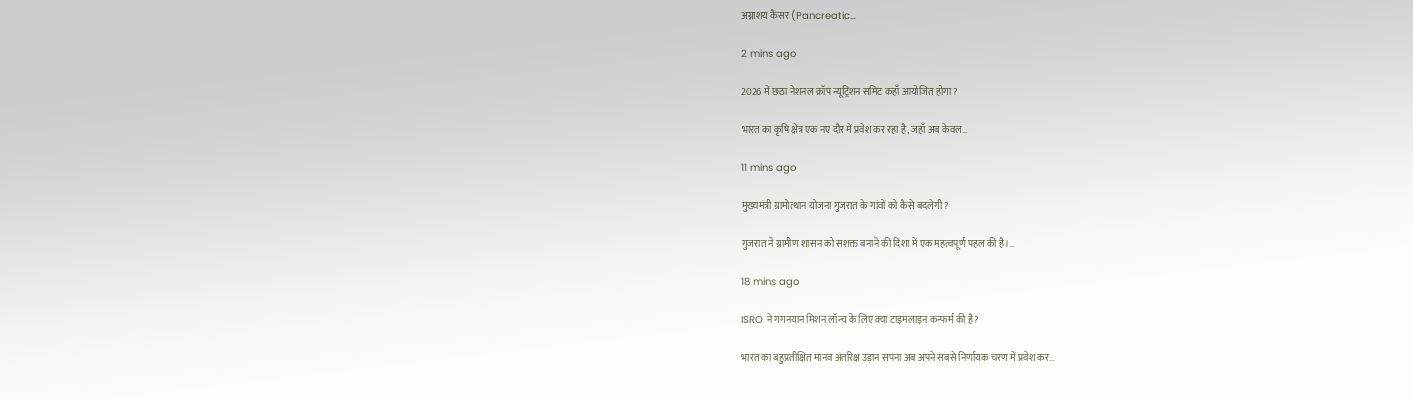अग्नाशय कैंसर (Pancreatic…

2 mins ago

2026 में छठा नेशनल क्रॉप न्यूट्रिशन समिट कहाँ आयोजित होगा?

भारत का कृषि क्षेत्र एक नए दौर में प्रवेश कर रहा है, जहाँ अब केवल…

11 mins ago

मुख्यमंत्री ग्रामोत्थान योजना गुजरात के गांवों को कैसे बदलेगी?

गुजरात ने ग्रामीण शासन को सशक्त बनाने की दिशा में एक महत्वपूर्ण पहल की है।…

18 mins ago

ISRO ने गगनयान मिशन लॉन्च के लिए क्या टाइमलाइन कन्फर्म की है?

भारत का बहुप्रतीक्षित मानव अंतरिक्ष उड़ान सपना अब अपने सबसे निर्णायक चरण में प्रवेश कर…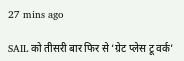27 mins ago

SAIL को तीसरी बार फिर से ‘ग्रेट प्लेस टू वर्क’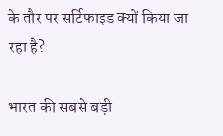के तौर पर सर्टिफाइड क्यों किया जा रहा है?

भारत की सबसे बड़ी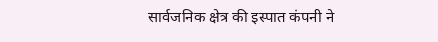सार्वजनिक क्षेत्र की इस्पात कंपनी ने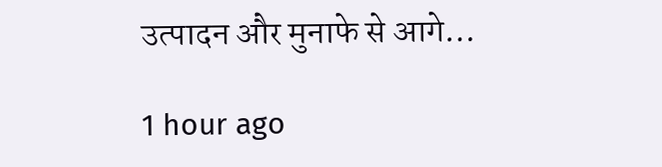उत्पादन और मुनाफे से आगे…

1 hour ago